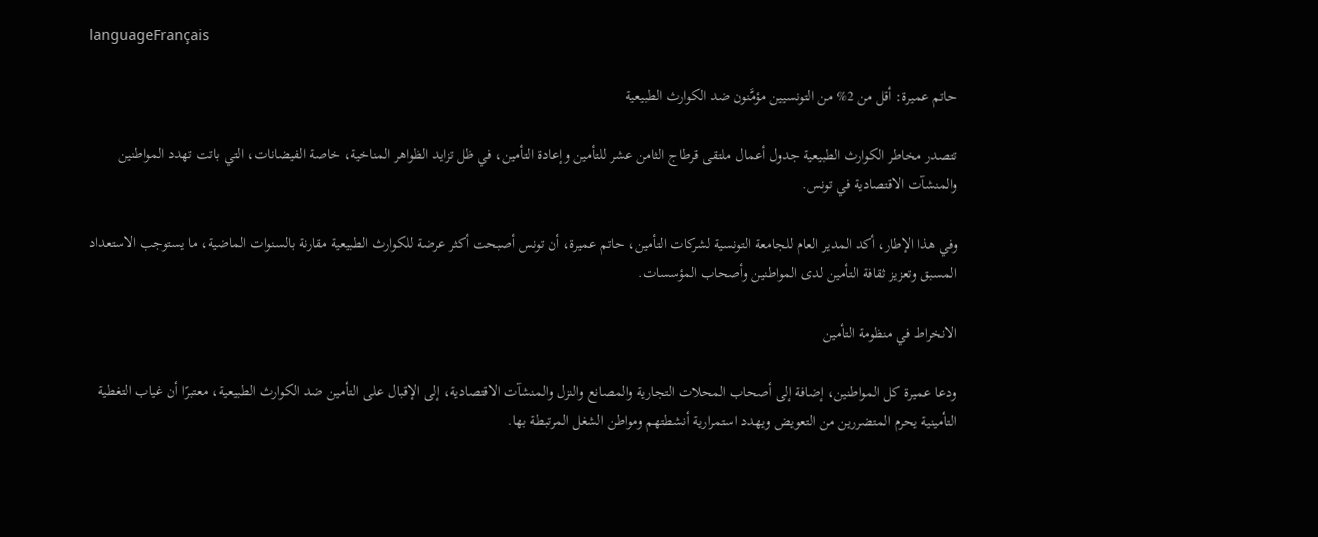languageFrançais

حاتم عميرة: أقل من 2% من التونسيين مؤمَّنون ضد الكوارث الطبيعية

تتصدر مخاطر الكوارث الطبيعية جدول أعمال ملتقى قرطاج الثامن عشر للتأمين وإعادة التأمين، في ظل تزايد الظواهر المناخية، خاصة الفيضانات، التي باتت تهدد المواطنين والمنشآت الاقتصادية في تونس.

وفي هذا الإطار، أكد المدير العام للجامعة التونسية لشركات التأمين، حاتم عميرة، أن تونس أصبحت أكثر عرضة للكوارث الطبيعية مقارنة بالسنوات الماضية، ما يستوجب الاستعداد المسبق وتعزيز ثقافة التأمين لدى المواطنين وأصحاب المؤسسات.

الانخراط في منظومة التأمين

ودعا عميرة كل المواطنين، إضافة إلى أصحاب المحلات التجارية والمصانع والنزل والمنشآت الاقتصادية، إلى الإقبال على التأمين ضد الكوارث الطبيعية، معتبرًا أن غياب التغطية التأمينية يحرم المتضررين من التعويض ويهدد استمرارية أنشطتهم ومواطن الشغل المرتبطة بها.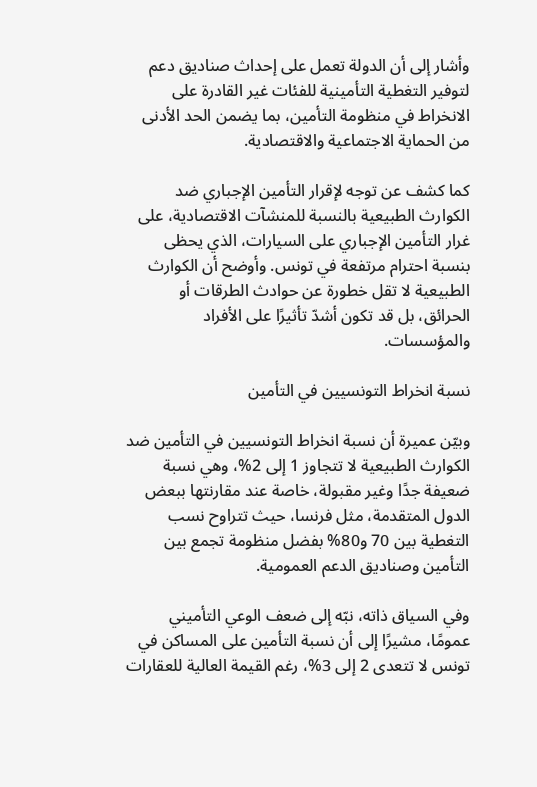وأشار إلى أن الدولة تعمل على إحداث صناديق دعم لتوفير التغطية التأمينية للفئات غير القادرة على الانخراط في منظومة التأمين، بما يضمن الحد الأدنى من الحماية الاجتماعية والاقتصادية.

كما كشف عن توجه لإقرار التأمين الإجباري ضد الكوارث الطبيعية بالنسبة للمنشآت الاقتصادية، على غرار التأمين الإجباري على السيارات، الذي يحظى بنسبة احترام مرتفعة في تونس. وأوضح أن الكوارث الطبيعية لا تقل خطورة عن حوادث الطرقات أو الحرائق، بل قد تكون أشدّ تأثيرًا على الأفراد والمؤسسات.

نسبة انخراط التونسيين في التأمين

وبيّن عميرة أن نسبة انخراط التونسيين في التأمين ضد الكوارث الطبيعية لا تتجاوز 1 إلى 2%، وهي نسبة ضعيفة جدًا وغير مقبولة، خاصة عند مقارنتها ببعض الدول المتقدمة، مثل فرنسا، حيث تتراوح نسب التغطية بين 70 و80% بفضل منظومة تجمع بين التأمين وصناديق الدعم العمومية.

وفي السياق ذاته، نبّه إلى ضعف الوعي التأميني عمومًا، مشيرًا إلى أن نسبة التأمين على المساكن في تونس لا تتعدى 2 إلى 3%، رغم القيمة العالية للعقارات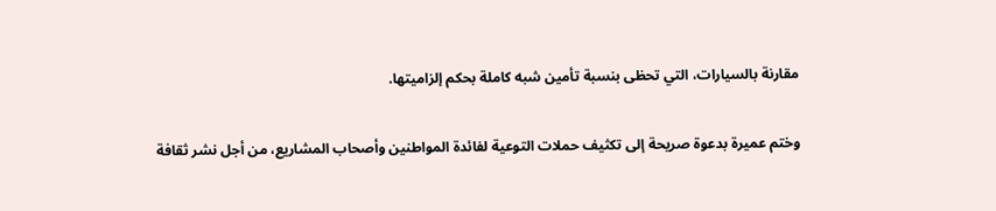مقارنة بالسيارات، التي تحظى بنسبة تأمين شبه كاملة بحكم إلزاميتها.

وختم عميرة بدعوة صريحة إلى تكثيف حملات التوعية لفائدة المواطنين وأصحاب المشاريع، من أجل نشر ثقافة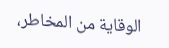الوقاية من المخاطر،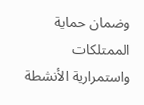وضمان حماية الممتلكات واستمرارية الأنشطة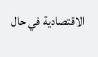الاقتصادية في حال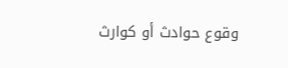وقوع حوادث أو كوارث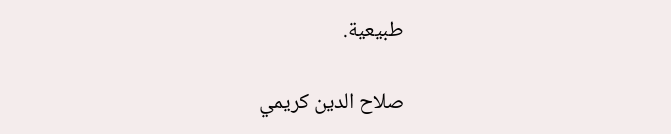طبيعية.

صلاح الدين كريمي